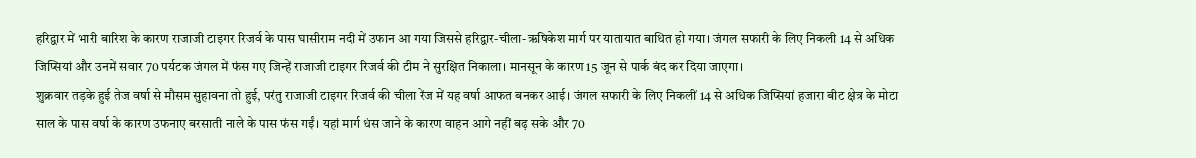हरिद्वार में भारी बारिश के कारण राजाजी टाइगर रिजर्व के पास घासीराम नदी में उफान आ गया जिससे हरिद्वार-चीला-ऋषिकेश मार्ग पर यातायात बाधित हो गया। जंगल सफारी के लिए निकली 14 से अधिक जिप्सियां और उनमें सवार 70 पर्यटक जंगल में फंस गए जिन्हें राजाजी टाइगर रिजर्व की टीम ने सुरक्षित निकाला। मानसून के कारण 15 जून से पार्क बंद कर दिया जाएगा।
शुक्रवार तड़के हुई तेज वर्षा से मौसम सुहावना तो हुई, परंतु राजाजी टाइगर रिजर्व की चीला रेंज में यह वर्षा आफत बनकर आई। जंगल सफारी के लिए निकलीं 14 से अधिक जिप्सियां हजारा बीट क्षेत्र के मोटा साल के पास वर्षा के कारण उफनाए बरसाती नाले के पास फंस गईं। यहां मार्ग धंस जाने के कारण वाहन आगे नहीं बढ़ सके और 70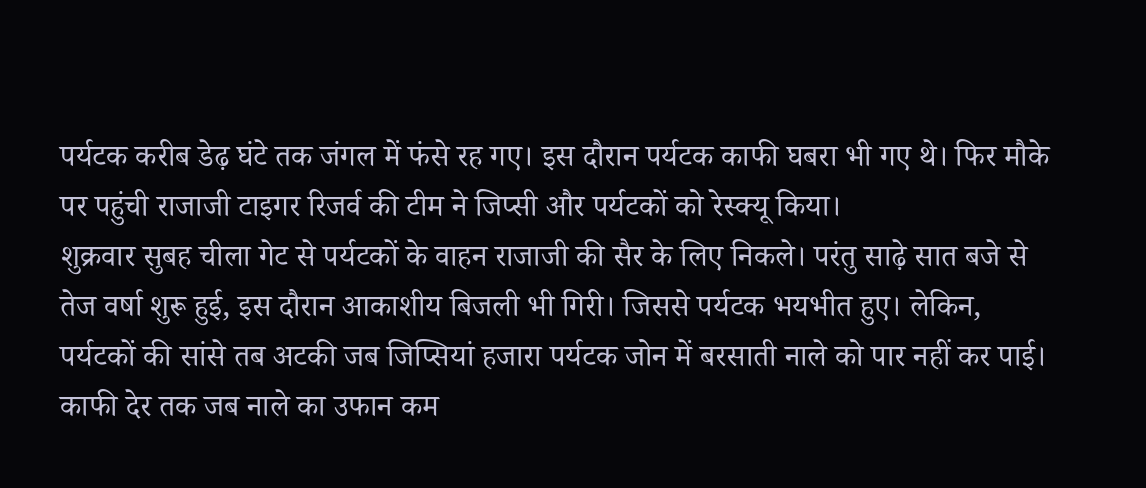पर्यटक करीब डेढ़ घंटे तक जंगल में फंसे रह गए। इस दौरान पर्यटक काफी घबरा भी गए थे। फिर मौके पर पहुंची राजाजी टाइगर रिजर्व की टीम ने जिप्सी और पर्यटकों को रेस्क्यू किया।
शुक्रवार सुबह चीला गेट से पर्यटकों के वाहन राजाजी की सैर के लिए निकले। परंतु साढ़े सात बजे से तेज वर्षा शुरू हुई, इस दौरान आकाशीय बिजली भी गिरी। जिससे पर्यटक भयभीत हुए। लेकिन, पर्यटकों की सांसे तब अटकी जब जिप्सियां हजारा पर्यटक जोन में बरसाती नाले को पार नहीं कर पाई। काफी देर तक जब नाले का उफान कम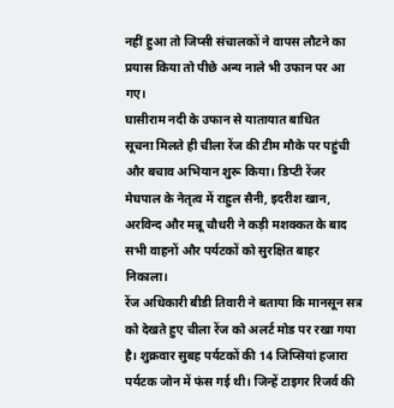नहीं हुआ तो जिप्सी संचालकों ने वापस लौटने का प्रयास किया तो पीछे अन्य नाले भी उफान पर आ गए।
घासीराम नदी के उफान से यातायात बाधित
सूचना मिलते ही चीला रेंज की टीम मौके पर पहुंची और बचाव अभियान शुरू किया। डिप्टी रेंजर मेघपाल के नेतृत्व में राहुल सैनी, इदरीश खान, अरविन्द और मन्नू चौधरी ने कड़ी मशक्कत के बाद सभी वाहनों और पर्यटकों को सुरक्षित बाहर निकाला।
रेंज अधिकारी बीडी तिवारी ने बताया कि मानसून सत्र को देखते हुए चीला रेंज को अलर्ट मोड पर रखा गया है। शुक्रवार सुबह पर्यटकों की 14 जिप्सियां हजारा पर्यटक जोन में फंस गई थी। जिन्हें टाइगर रिजर्व की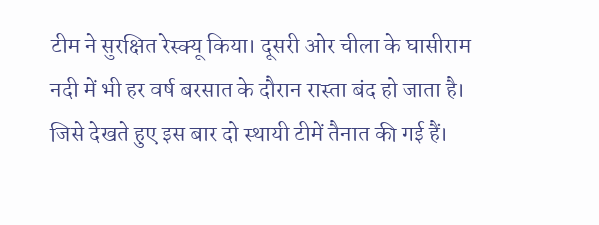टीम ने सुरक्षित रेस्क्यू किया। दूसरी ओर चीला के घासीराम नदी में भी हर वर्ष बरसात के दौरान रास्ता बंद हो जाता है। जिसे देखते हुए इस बार दो स्थायी टीमें तैनात की गई हैं।